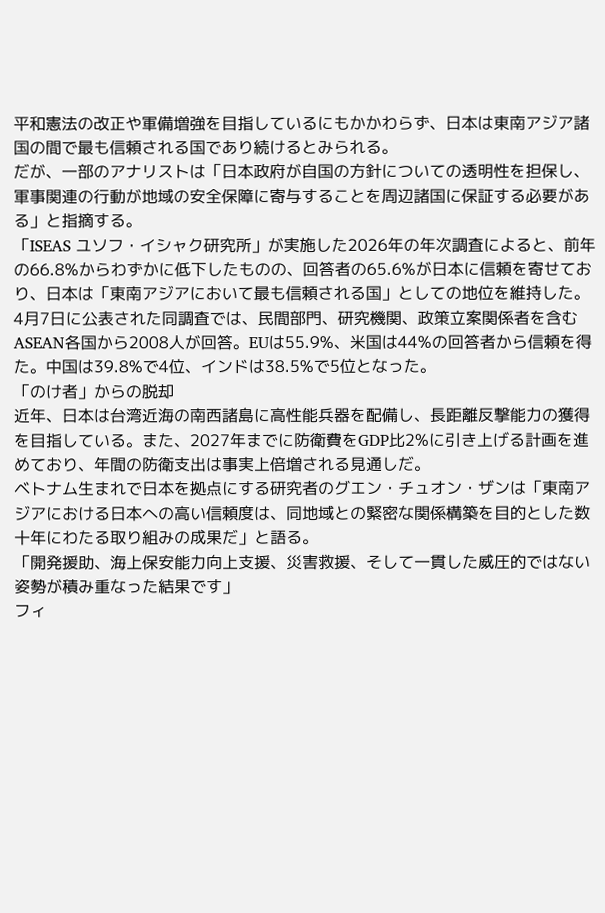平和憲法の改正や軍備増強を目指しているにもかかわらず、日本は東南アジア諸国の間で最も信頼される国であり続けるとみられる。
だが、一部のアナリストは「日本政府が自国の方針についての透明性を担保し、軍事関連の行動が地域の安全保障に寄与することを周辺諸国に保証する必要がある」と指摘する。
「ISEAS ユソフ・イシャク研究所」が実施した2026年の年次調査によると、前年の66.8%からわずかに低下したものの、回答者の65.6%が日本に信頼を寄せており、日本は「東南アジアにおいて最も信頼される国」としての地位を維持した。
4月7日に公表された同調査では、民間部門、研究機関、政策立案関係者を含むASEAN各国から2008人が回答。EUは55.9%、米国は44%の回答者から信頼を得た。中国は39.8%で4位、インドは38.5%で5位となった。
「のけ者」からの脱却
近年、日本は台湾近海の南西諸島に高性能兵器を配備し、長距離反撃能力の獲得を目指している。また、2027年までに防衛費をGDP比2%に引き上げる計画を進めており、年間の防衛支出は事実上倍増される見通しだ。
ベトナム生まれで日本を拠点にする研究者のグエン・チュオン・ザンは「東南アジアにおける日本への高い信頼度は、同地域との緊密な関係構築を目的とした数十年にわたる取り組みの成果だ」と語る。
「開発援助、海上保安能力向上支援、災害救援、そして一貫した威圧的ではない姿勢が積み重なった結果です」
フィ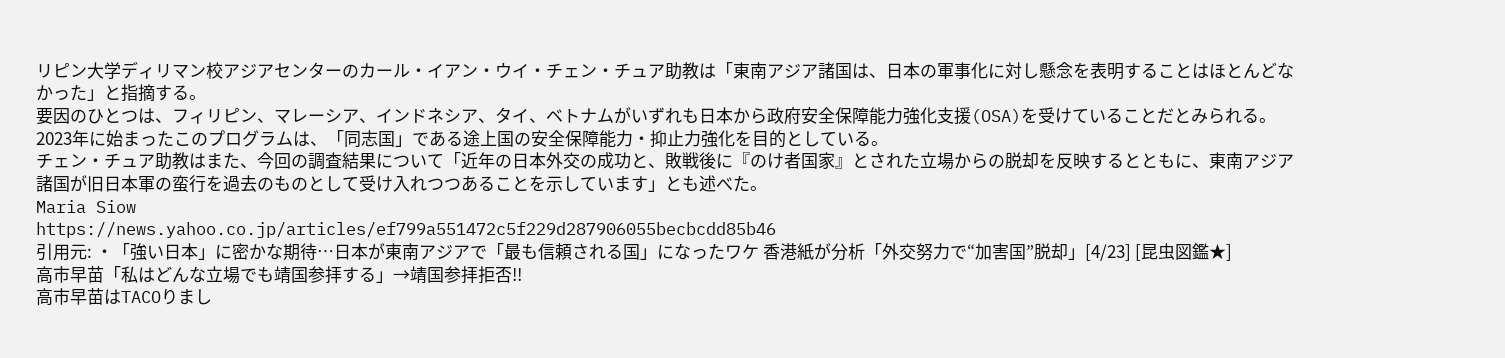リピン大学ディリマン校アジアセンターのカール・イアン・ウイ・チェン・チュア助教は「東南アジア諸国は、日本の軍事化に対し懸念を表明することはほとんどなかった」と指摘する。
要因のひとつは、フィリピン、マレーシア、インドネシア、タイ、ベトナムがいずれも日本から政府安全保障能力強化支援(OSA)を受けていることだとみられる。2023年に始まったこのプログラムは、「同志国」である途上国の安全保障能力・抑止力強化を目的としている。
チェン・チュア助教はまた、今回の調査結果について「近年の日本外交の成功と、敗戦後に『のけ者国家』とされた立場からの脱却を反映するとともに、東南アジア諸国が旧日本軍の蛮行を過去のものとして受け入れつつあることを示しています」とも述べた。
Maria Siow
https://news.yahoo.co.jp/articles/ef799a551472c5f229d287906055becbcdd85b46
引用元: ・「強い日本」に密かな期待…日本が東南アジアで「最も信頼される国」になったワケ 香港紙が分析「外交努力で“加害国”脱却」[4/23] [昆虫図鑑★]
高市早苗「私はどんな立場でも靖国参拝する」→靖国参拝拒否!!
高市早苗はTACOりまし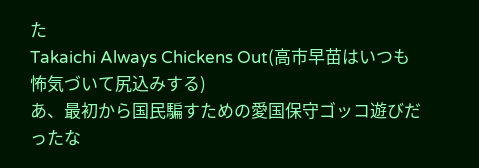た
Takaichi Always Chickens Out(高市早苗はいつも怖気づいて尻込みする)
あ、最初から国民騙すための愛国保守ゴッコ遊びだったな